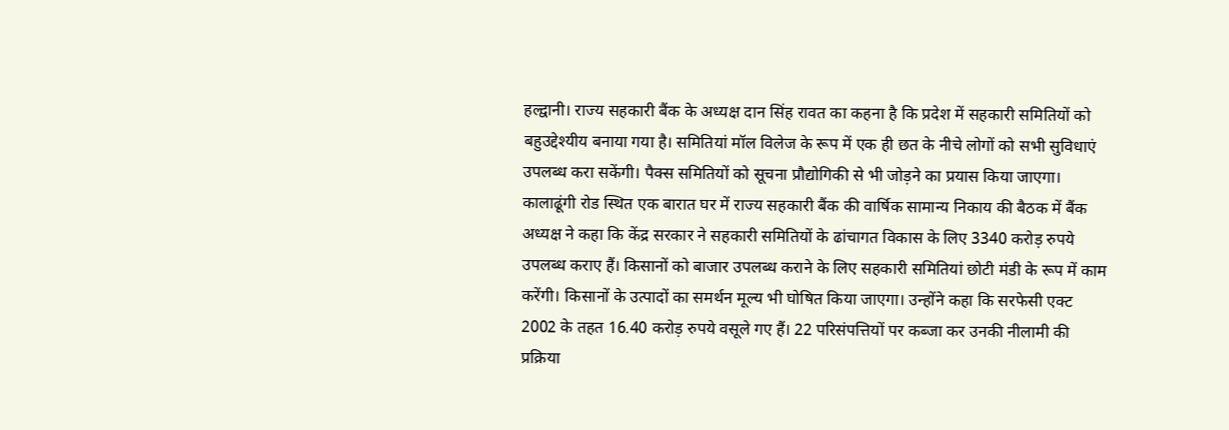हल्द्वानी। राज्य सहकारी बैंक के अध्यक्ष दान सिंह रावत का कहना है कि प्रदेश में सहकारी समितियों को बहुउद्देश्यीय बनाया गया है। समितियां मॉल विलेज के रूप में एक ही छत के नीचे लोगों को सभी सुविधाएं उपलब्ध करा सकेंगी। पैक्स समितियों को सूचना प्रौद्योगिकी से भी जोड़ने का प्रयास किया जाएगा।
कालाढूंगी रोड स्थित एक बारात घर में राज्य सहकारी बैंक की वार्षिक सामान्य निकाय की बैठक में बैंक अध्यक्ष ने कहा कि केंद्र सरकार ने सहकारी समितियों के ढांचागत विकास के लिए 3340 करोड़ रुपये उपलब्ध कराए हैं। किसानों को बाजार उपलब्ध कराने के लिए सहकारी समितियां छोटी मंडी के रूप में काम करेंगी। किसानों के उत्पादों का समर्थन मूल्य भी घोषित किया जाएगा। उन्होंने कहा कि सरफेसी एक्ट 2002 के तहत 16.40 करोड़ रुपये वसूले गए हैं। 22 परिसंपत्तियों पर कब्जा कर उनकी नीलामी की प्रक्रिया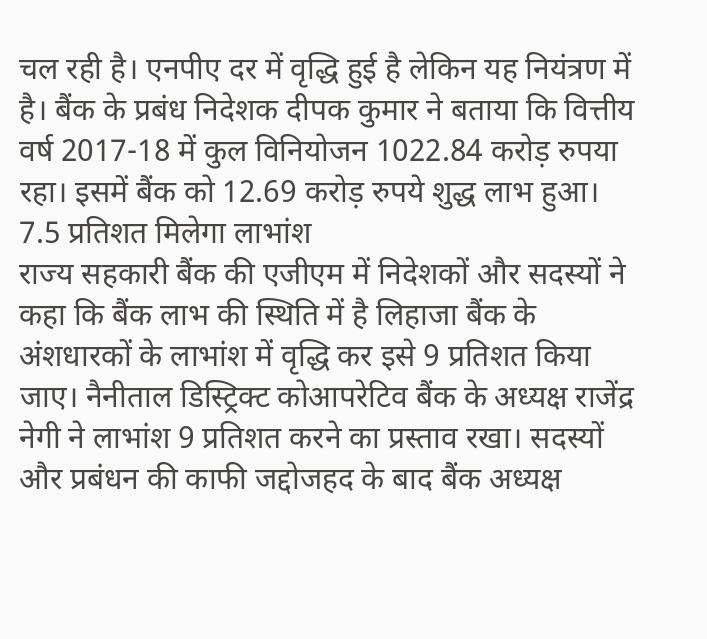चल रही है। एनपीए दर में वृद्धि हुई है लेकिन यह नियंत्रण में है। बैंक के प्रबंध निदेशक दीपक कुमार ने बताया कि वित्तीय वर्ष 2017-18 में कुल विनियोजन 1022.84 करोड़ रुपया रहा। इसमें बैंक को 12.69 करोड़ रुपये शुद्ध लाभ हुआ।
7.5 प्रतिशत मिलेगा लाभांश
राज्य सहकारी बैंक की एजीएम में निदेशकों और सदस्यों ने कहा कि बैंक लाभ की स्थिति में है लिहाजा बैंक के अंशधारकों के लाभांश में वृद्धि कर इसे 9 प्रतिशत किया जाए। नैनीताल डिस्ट्रिक्ट कोआपरेटिव बैंक के अध्यक्ष राजेंद्र नेगी ने लाभांश 9 प्रतिशत करने का प्रस्ताव रखा। सदस्यों और प्रबंधन की काफी जद्दोजहद के बाद बैंक अध्यक्ष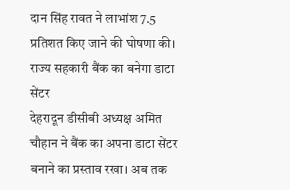दान सिंह रावत ने लाभांश 7.5 प्रतिशत किए जाने की घोषणा की।
राज्य सहकारी बैंक का बनेगा डाटा सेंटर
देहरादून डीसीबी अध्यक्ष अमित चौहान ने बैंक का अपना डाटा सेंटर बनाने का प्रस्ताव रखा। अब तक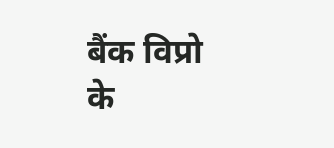बैंक विप्रो के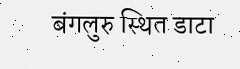बंगलुरु स्थित डाटा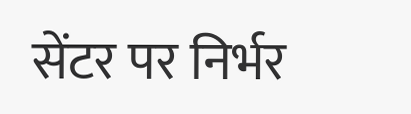सेंटर पर निर्भर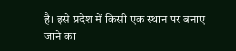है। इसे प्रदेश में किसी एक स्थान पर बनाए जाने का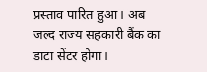प्रस्ताव पारित हुआ। अब जल्द राज्य सहकारी बैंक का डाटा सेंटर होगा।